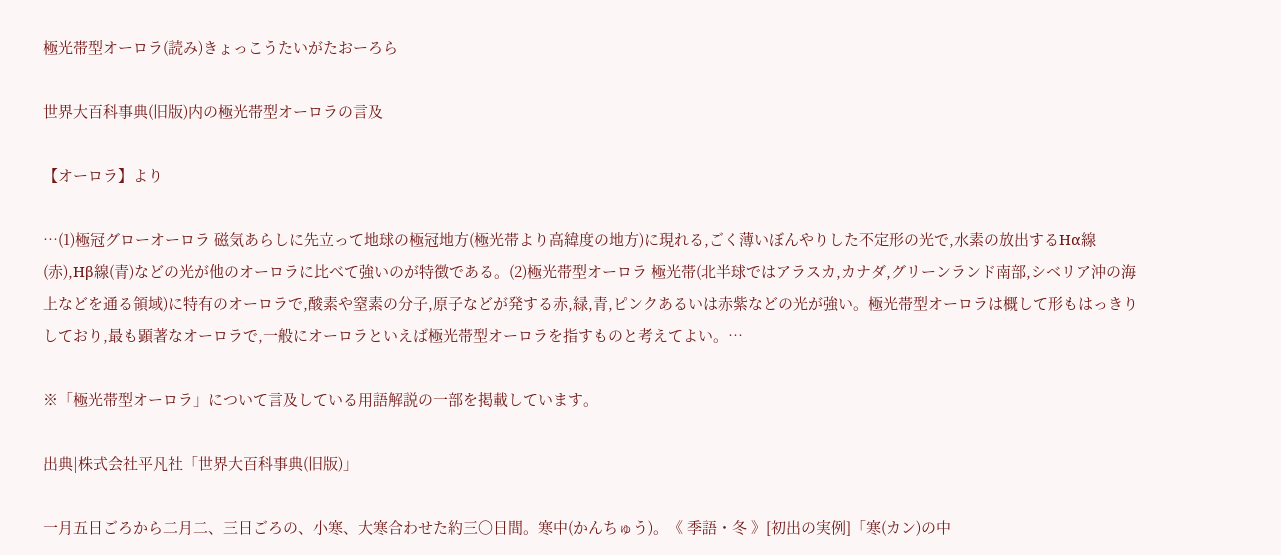極光帯型オーロラ(読み)きょっこうたいがたおーろら

世界大百科事典(旧版)内の極光帯型オーロラの言及

【オーロラ】より

…(1)極冠グローオーロラ 磁気あらしに先立って地球の極冠地方(極光帯より高緯度の地方)に現れる,ごく薄いぼんやりした不定形の光で,水素の放出するHα線(赤),Hβ線(青)などの光が他のオーロラに比べて強いのが特徴である。(2)極光帯型オーロラ 極光帯(北半球ではアラスカ,カナダ,グリーンランド南部,シベリア沖の海上などを通る領域)に特有のオーロラで,酸素や窒素の分子,原子などが発する赤,緑,青,ピンクあるいは赤紫などの光が強い。極光帯型オーロラは概して形もはっきりしており,最も顕著なオーロラで,一般にオーロラといえば極光帯型オーロラを指すものと考えてよい。…

※「極光帯型オーロラ」について言及している用語解説の一部を掲載しています。

出典|株式会社平凡社「世界大百科事典(旧版)」

一月五日ごろから二月二、三日ごろの、小寒、大寒合わせた約三〇日間。寒中(かんちゅう)。《 季語・冬 》[初出の実例]「寒(カン)の中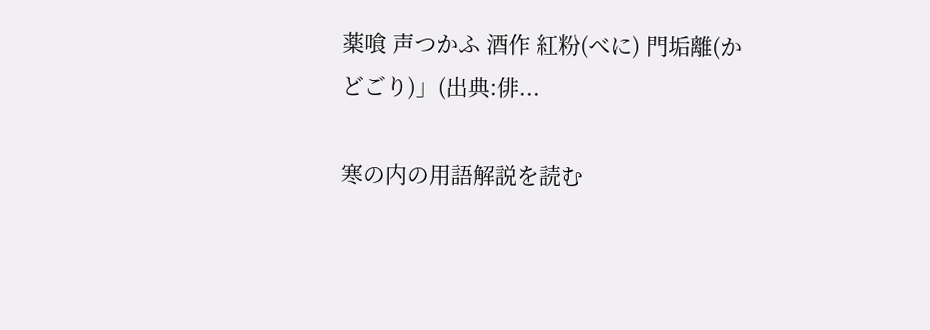薬喰 声つかふ 酒作 紅粉(べに) 門垢離(かどごり)」(出典:俳...

寒の内の用語解説を読む